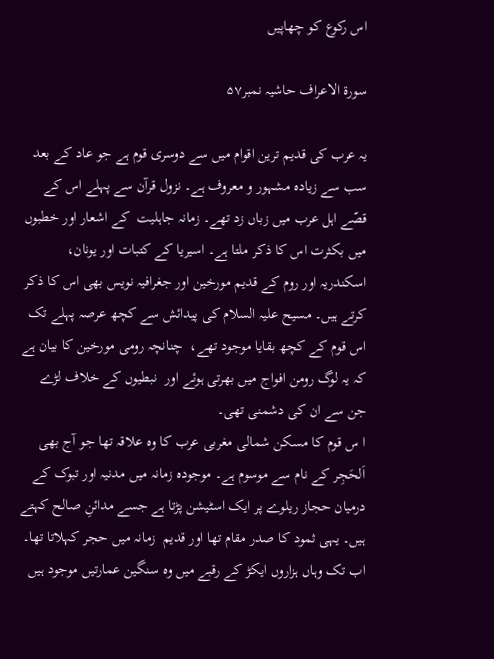اس رکوع کو چھاپیں

سورة الاعراف حاشیہ نمبر۵۷

یہ عرب کی قدیم ترین اقوام میں سے دوسری قوم ہے جو عاد کے بعد سب سے زیادہ مشہور و معروف ہے۔ نزول قرآن سے پہلے اس کے قصّے اہل عرب میں زباں زد تھے۔ زمانہ جاہلیت  کے اشعار اور خطبوں میں بکثرت اس کا ذکر ملتا ہے۔ اسیریا کے کتبات اور یونان، اسکندریہ اور روم کے قدیم مورخین اور جغرافیہ نویس بھی اس کا ذکر کرتے ہیں۔ مسیح علیہ السلام کی پیدائش سے کچھ عرصہ پہلے تک اس قوم کے کچھ بقایا موجود تھے،  چنانچہ رومی مورخین کا بیان ہے کہ یہ لوگ رومن افواج میں بھرتی ہوئے اور  نبطیوں کے خلاف لڑے جن سے ان کی دشمنی تھی۔
ا س قوم کا مسکن شمالی مغربی عرب کا وہ علاقہ تھا جو آج بھی اَلحَجِر کے نام سے موسوم ہے۔ موجودہ زمانہ میں مدنیہ اور تبوک کے درمیان حجاز ریلوے پر ایک اسٹیشن پڑتا ہے جسے مدائنِ صالح کہتے ہیں۔ یہی ثمود کا صدر مقام تھا اور قدیم  زمانہ میں حجر کہلاتا تھا۔ اب تک وہاں ہزاروں ایکڑ کے رقبے میں وہ سنگین عمارتیں موجود ہیں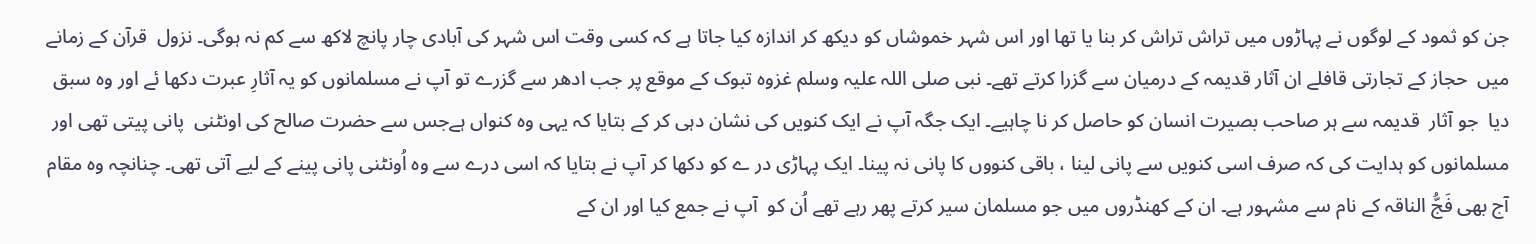جن کو ثمود کے لوگوں نے پہاڑوں میں تراش تراش کر بنا یا تھا اور اس شہر خموشاں کو دیکھ کر اندازہ کیا جاتا ہے کہ کسی وقت اس شہر کی آبادی چار پانچ لاکھ سے کم نہ ہوگی۔ نزول  قرآن کے زمانے میں  حجاز کے تجارتی قافلے ان آثار قدیمہ کے درمیان سے گزرا کرتے تھے۔ نبی صلی اللہ علیہ وسلم غزوہ تبوک کے موقع پر جب ادھر سے گزرے تو آپ نے مسلمانوں کو یہ آثارِ عبرت دکھا ئے اور وہ سبق دیا  جو آثار  قدیمہ سے ہر صاحب بصیرت انسان کو حاصل کر نا چاہیے۔ ایک جگہ آپ نے ایک کنویں کی نشان دہی کر کے بتایا کہ یہی وہ کنواں ہےجس سے حضرت صالح کی اونٹنی  پانی پیتی تھی اور مسلمانوں کو ہدایت کی کہ صرف اسی کنویں سے پانی لینا ، باقی کنووں کا پانی نہ پینا۔ ایک پہاڑی در ے کو دکھا کر آپ نے بتایا کہ اسی درے سے وہ اُونٹنی پانی پینے کے لیے آتی تھی۔ چنانچہ وہ مقام آج بھی فَجُّ الناقہ کے نام سے مشہور ہے۔ ان کے کھنڈروں میں جو مسلمان سیر کرتے پھر رہے تھے اُن کو  آپ نے جمع کیا اور ان کے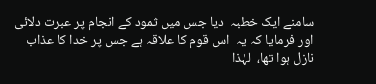سامنے ایک خطبہ  دیا جس میں ثمود کے انجام پر عبرت دلائی اور فرمایا کہ یہ  اس قوم کا علاقہ ہے جس پر خدا کا عذاب نازل ہوا تھا،  لہٰذا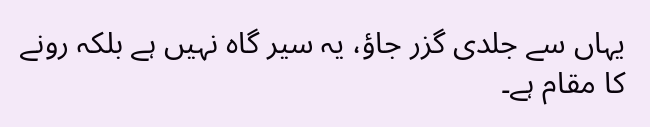یہاں سے جلدی گزر جاؤ، یہ سیر گاہ نہیں ہے بلکہ رونے کا مقام ہے۔